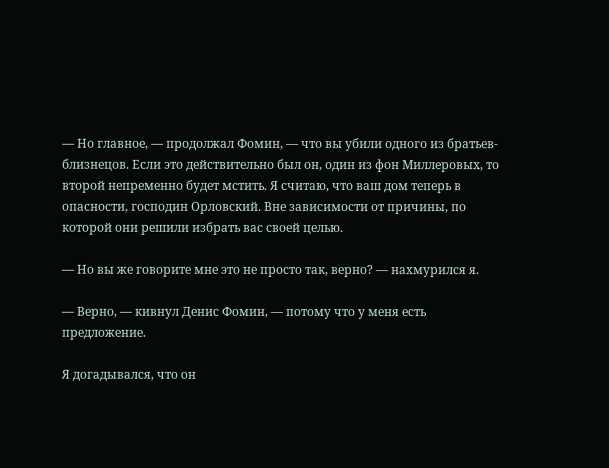— Но главное, — продолжал Фомин, — что вы убили одного из братьев-близнецов. Если это действительно был он, один из фон Миллеровых, то второй непременно будет мстить. Я считаю, что ваш дом теперь в опасности, господин Орловский. Вне зависимости от причины, по которой они решили избрать вас своей целью.

— Но вы же говорите мне это не просто так, верно? — нахмурился я.

— Верно, — кивнул Денис Фомин, — потому что у меня есть предложение.

Я догадывался, что он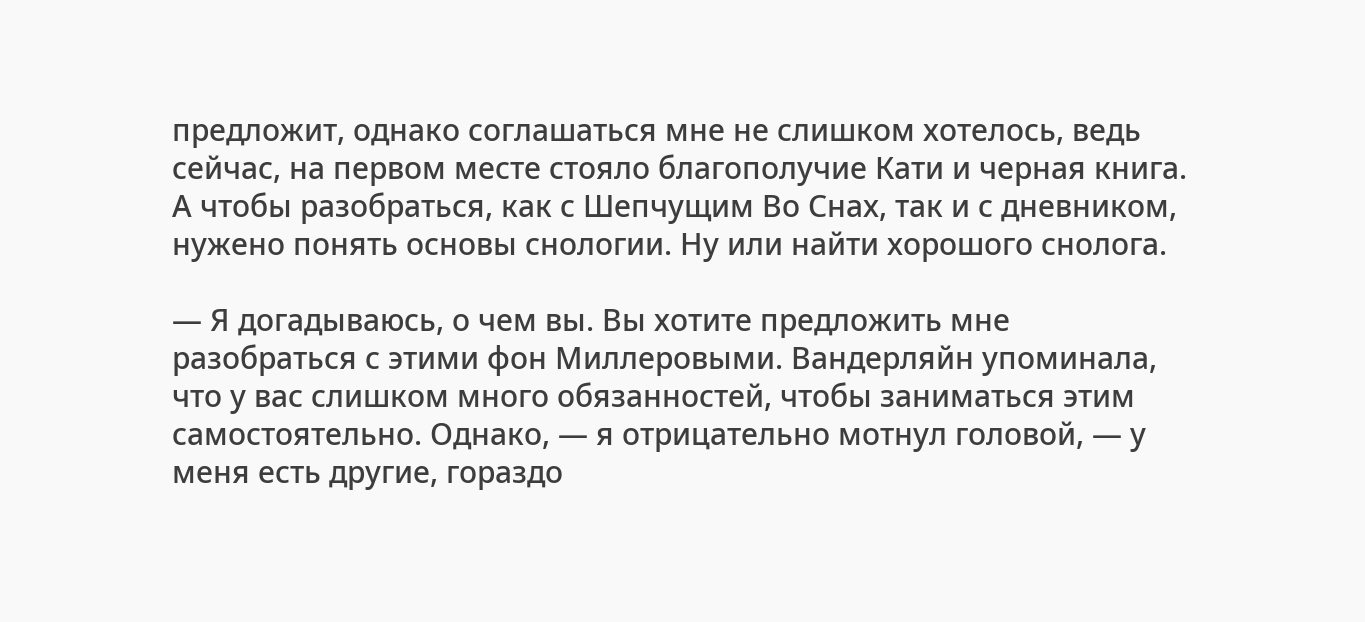предложит, однако соглашаться мне не слишком хотелось, ведь сейчас, на первом месте стояло благополучие Кати и черная книга. А чтобы разобраться, как с Шепчущим Во Снах, так и с дневником, нужено понять основы снологии. Ну или найти хорошого снолога.

— Я догадываюсь, о чем вы. Вы хотите предложить мне разобраться с этими фон Миллеровыми. Вандерляйн упоминала, что у вас слишком много обязанностей, чтобы заниматься этим самостоятельно. Однако, — я отрицательно мотнул головой, — у меня есть другие, гораздо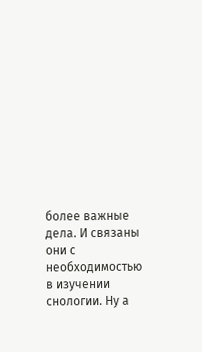более важные дела. И связаны они с необходимостью в изучении снологии. Ну а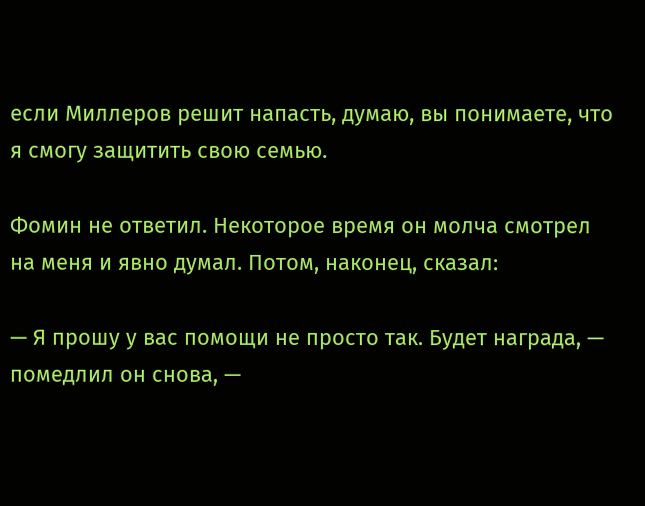если Миллеров решит напасть, думаю, вы понимаете, что я смогу защитить свою семью.

Фомин не ответил. Некоторое время он молча смотрел на меня и явно думал. Потом, наконец, сказал:

— Я прошу у вас помощи не просто так. Будет награда, — помедлил он снова, —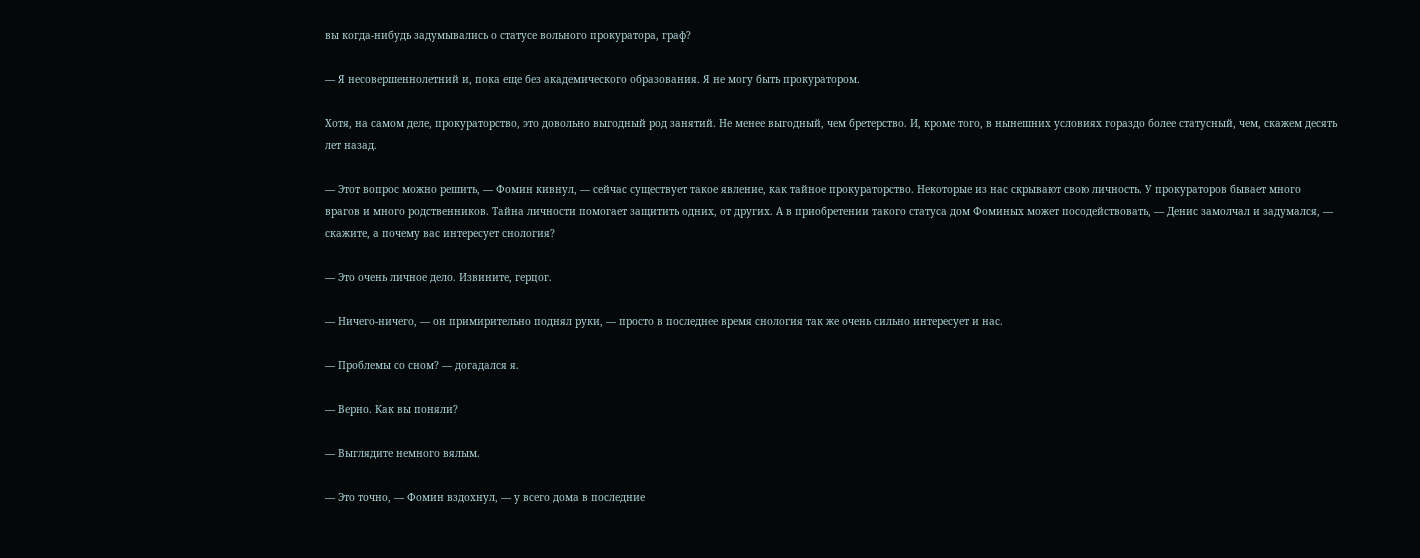вы когда-нибудь задумывались о статусе вольного прокуратора, граф?

— Я несовершеннолетний и, пока еще без академического образования. Я не могу быть прокуратором.

Хотя, на самом деле, прокураторство, это довольно выгодный род занятий. Не менее выгодный, чем бретерство. И, кроме того, в нынешних условиях гораздо более статусный, чем, скажем десять лет назад.

— Этот вопрос можно решить, — Фомин кивнул, — сейчас существует такое явление, как тайное прокураторство. Некоторые из нас скрывают свою личность. У прокураторов бывает много врагов и много родственников. Тайна личности помогает защитить одних, от других. А в приобретении такого статуса дом Фоминых может посодействовать, — Денис замолчал и задумался, — скажите, а почему вас интересует снология?

— Это очень личное дело. Извините, герцог.

— Ничего-ничего, — он примирительно поднял руки, — просто в последнее время снология так же очень сильно интересует и нас.

— Проблемы со сном? — догадался я.

— Верно. Как вы поняли?

— Выглядите немного вялым.

— Это точно, — Фомин вздохнул, — у всего дома в последние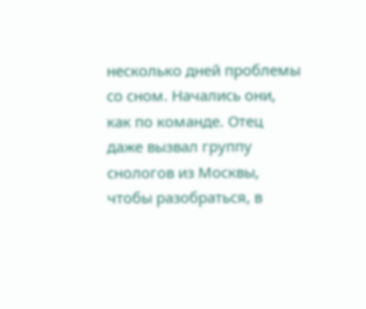несколько дней проблемы со сном. Начались они, как по команде. Отец даже вызвал группу снологов из Москвы, чтобы разобраться, в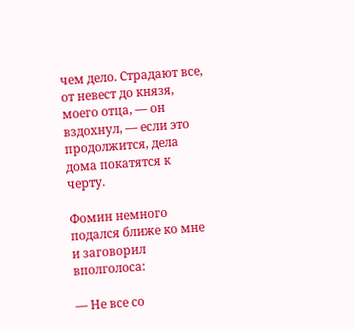чем дело. Страдают все, от невест до князя, моего отца, — он вздохнул, — если это продолжится, дела дома покатятся к черту.

Фомин немного подался ближе ко мне и заговорил вполголоса:

— Не все со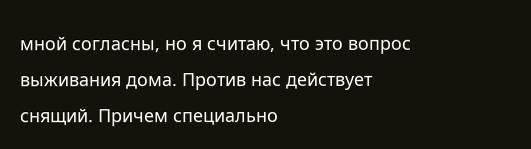мной согласны, но я считаю, что это вопрос выживания дома. Против нас действует снящий. Причем специально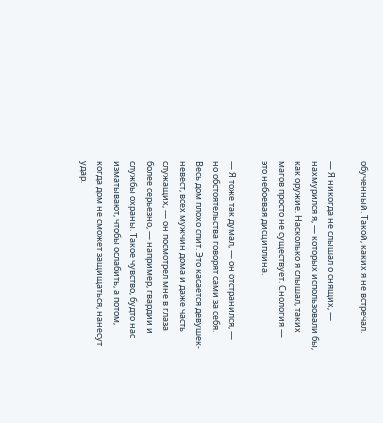обученный. Такой, каких я не встречал.

— Я никогда не слышал о снящих, — нахмурился я, — которых использовали бы, как оружие. Насколько я слышал, таких магов просто не существует. Снология — это небоевая дисциплина.

— Я тоже так думал, — он отстранился, — но обстоятельства говорят сами за себя. Весь дом плохо спит. Это касается девушек-невест, всех мужчин дома и даже часть служащих, — он посмотрел мне в глаза более серьезно, — например, гвардии и службы охраны. Такое чувство, будто нас изматывают, чтобы ослабить, а потом, когда дом не сможет защищаться, нанесут удар.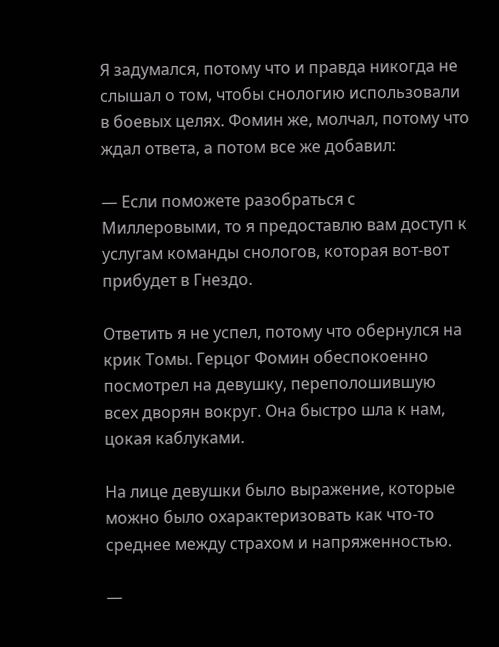Я задумался, потому что и правда никогда не слышал о том, чтобы снологию использовали в боевых целях. Фомин же, молчал, потому что ждал ответа, а потом все же добавил:

— Если поможете разобраться с Миллеровыми, то я предоставлю вам доступ к услугам команды снологов, которая вот-вот прибудет в Гнездо.

Ответить я не успел, потому что обернулся на крик Томы. Герцог Фомин обеспокоенно посмотрел на девушку, переполошившую всех дворян вокруг. Она быстро шла к нам, цокая каблуками.

На лице девушки было выражение, которые можно было охарактеризовать как что-то среднее между страхом и напряженностью.

—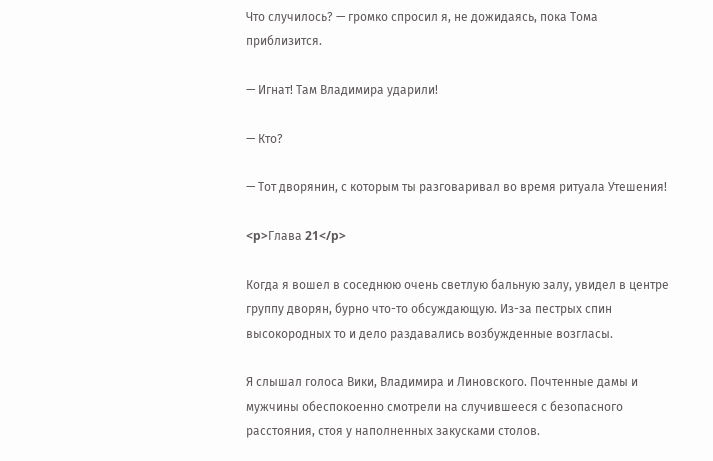Что случилось? — громко спросил я, не дожидаясь, пока Тома приблизится.

— Игнат! Там Владимира ударили!

— Кто?

— Тот дворянин, с которым ты разговаривал во время ритуала Утешения!

<p>Глава 21</p>

Когда я вошел в соседнюю очень светлую бальную залу, увидел в центре группу дворян, бурно что-то обсуждающую. Из-за пестрых спин высокородных то и дело раздавались возбужденные возгласы.

Я слышал голоса Вики, Владимира и Линовского. Почтенные дамы и мужчины обеспокоенно смотрели на случившееся с безопасного расстояния, стоя у наполненных закусками столов.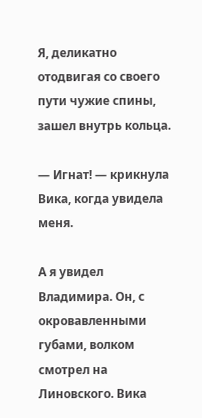Я, деликатно отодвигая со своего пути чужие спины, зашел внутрь кольца.

— Игнат! — крикнула Вика, когда увидела меня.

А я увидел Владимира. Он, с окровавленными губами, волком смотрел на Линовского. Вика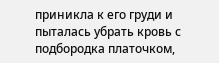приникла к его груди и пыталась убрать кровь с подбородка платочком,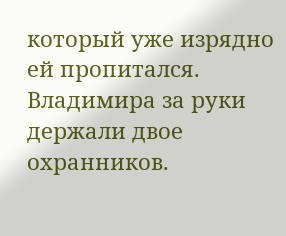который уже изрядно ей пропитался. Владимира за руки держали двое охранников.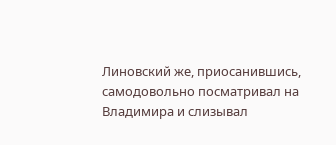Линовский же, приосанившись, самодовольно посматривал на Владимира и слизывал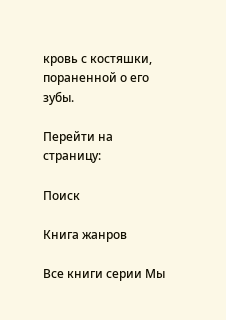кровь с костяшки, пораненной о его зубы.

Перейти на страницу:

Поиск

Книга жанров

Все книги серии Мы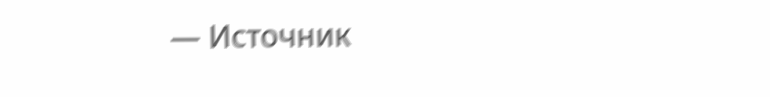— Источник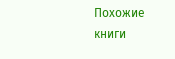Похожие книги